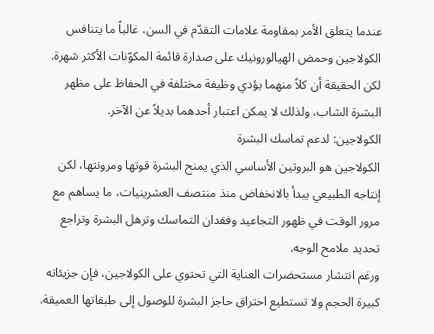عندما يتعلق الأمر بمقاومة علامات التقدّم في السن، غالباً ما يتنافس الكولاجين وحمض الهيالورونيك على صدارة قائمة المكوّنات الأكثر شهرة. لكن الحقيقة أن كلاً منهما يؤدي وظيفة مختلفة في الحفاظ على مظهر البشرة الشاب، ولذلك لا يمكن اعتبار أحدهما بديلاً عن الآخر.
الكولاجين: لدعم تماسك البشرة
الكولاجين هو البروتين الأساسي الذي يمنح البشرة قوتها ومرونتها، لكن إنتاجه الطبيعي يبدأ بالانخفاض منذ منتصف العشرينيات، ما يساهم مع مرور الوقت في ظهور التجاعيد وفقدان التماسك وترهل البشرة وتراجع تحديد ملامح الوجه.
ورغم انتشار مستحضرات العناية التي تحتوي على الكولاجين، فإن جزيئاته كبيرة الحجم ولا تستطيع اختراق حاجز البشرة للوصول إلى طبقاتها العميقة.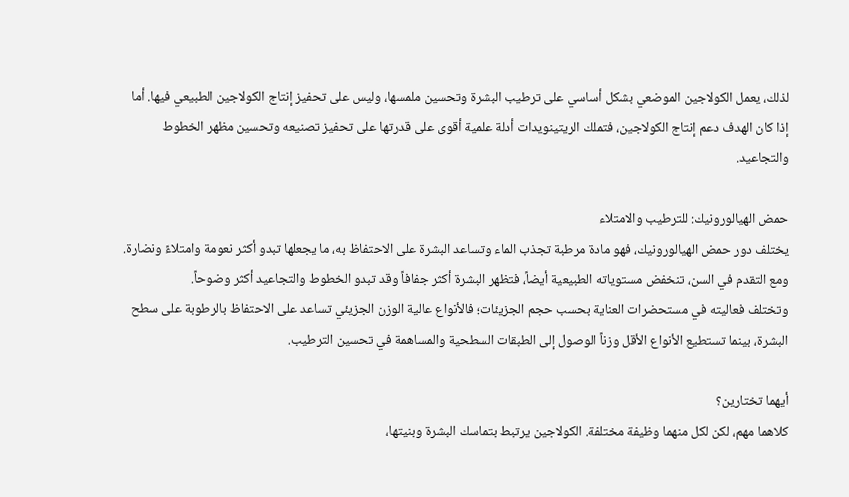لذلك، يعمل الكولاجين الموضعي بشكل أساسي على ترطيب البشرة وتحسين ملمسها، وليس على تحفيز إنتاج الكولاجين الطبيعي فيها. أما إذا كان الهدف دعم إنتاج الكولاجين، فتملك الريتينويدات أدلة علمية أقوى على قدرتها على تحفيز تصنيعه وتحسين مظهر الخطوط والتجاعيد.

حمض الهيالورونيك: للترطيب والامتلاء
يختلف دور حمض الهيالورونيك، فهو مادة مرطبة تجذب الماء وتساعد البشرة على الاحتفاظ به، ما يجعلها تبدو أكثر نعومة وامتلاءً ونضارة. ومع التقدم في السن، تنخفض مستوياته الطبيعية أيضاً، فتظهر البشرة أكثر جفافاً وقد تبدو الخطوط والتجاعيد أكثر وضوحاً.
وتختلف فعاليته في مستحضرات العناية بحسب حجم الجزيئات؛ فالأنواع عالية الوزن الجزيئي تساعد على الاحتفاظ بالرطوبة على سطح البشرة، بينما تستطيع الأنواع الأقل وزناً الوصول إلى الطبقات السطحية والمساهمة في تحسين الترطيب.

أيهما تختارين؟
كلاهما مهم، لكن لكل منهما وظيفة مختلفة. الكولاجين يرتبط بتماسك البشرة وبنيتها،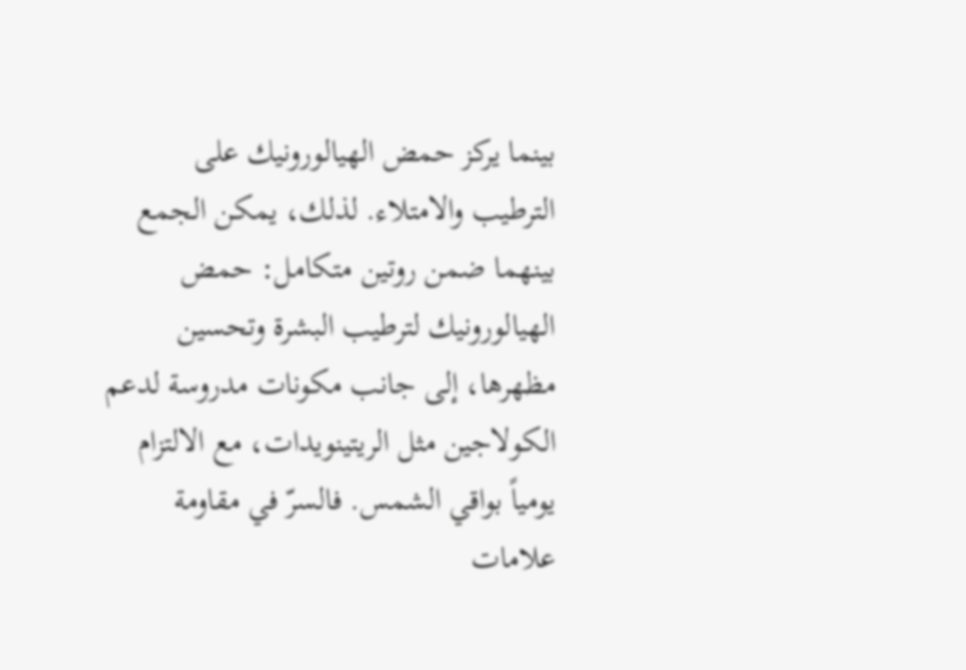بينما يركز حمض الهيالورونيك على الترطيب والامتلاء. لذلك، يمكن الجمع بينهما ضمن روتين متكامل: حمض الهيالورونيك لترطيب البشرة وتحسين مظهرها، إلى جانب مكونات مدروسة لدعم الكولاجين مثل الريتينويدات، مع الالتزام يومياً بواقي الشمس. فالسرّ في مقاومة علامات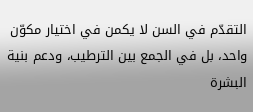التقدّم في السن لا يكمن في اختيار مكوّن واحد، بل في الجمع بين الترطيب، ودعم بنية البشرة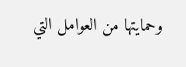وحمايتها من العوامل التي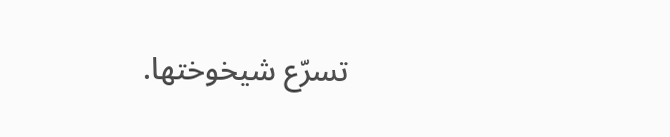تسرّع شيخوختها.